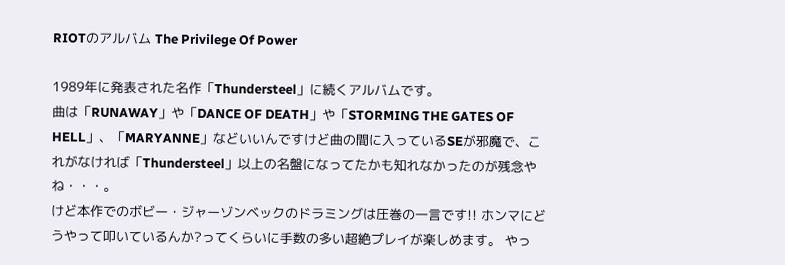RIOTのアルバム The Privilege Of Power

1989年に発表された名作「Thundersteel」に続くアルバムです。
曲は「RUNAWAY」や「DANCE OF DEATH」や「STORMING THE GATES OF HELL」、「MARYANNE」などいいんですけど曲の間に入っているSEが邪魔で、これがなければ「Thundersteel」以上の名盤になってたかも知れなかったのが残念やね・・・。
けど本作でのボビー・ジャーゾンベックのドラミングは圧巻の一言です!! ホンマにどうやって叩いているんか?ってくらいに手数の多い超絶プレイが楽しめます。 やっ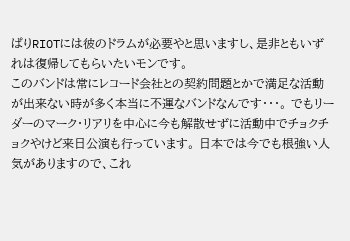ぱりRIOTには彼のドラムが必要やと思いますし、是非ともいずれは復帰してもらいたいモンです。
このバンドは常にレコード会社との契約問題とかで満足な活動が出来ない時が多く本当に不運なバンドなんです・・・。 でもリーダーのマーク・リアリを中心に今も解散せずに活動中でチョクチョクやけど来日公演も行っています。 日本では今でも根強い人気がありますので、これ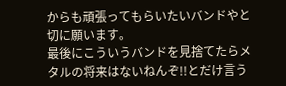からも頑張ってもらいたいバンドやと切に願います。
最後にこういうバンドを見捨てたらメタルの将来はないねんぞ!!とだけ言う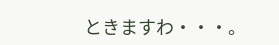ときますわ・・・。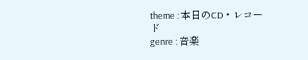theme : 本日のCD・レコード
genre : 音楽